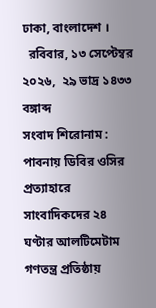ঢাকা, বাংলাদেশ ।
  রবিবার, ১৩ সেপ্টেম্বর ২০২৬,  ২৯ ভাদ্র ১৪৩৩ বঙ্গাব্দ
সংবাদ শিরোনাম :
পাবনায় ডিবির ওসির প্রত্যাহারে সাংবাদিকদের ২৪ ঘণ্টার আলটিমেটাম গণতন্ত্র প্রতিষ্ঠায়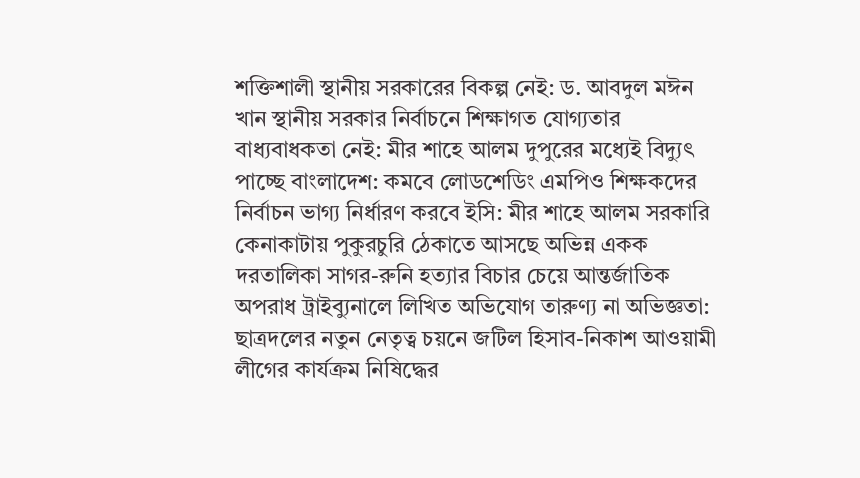শক্তিশালী স্থানীয় সরকারের বিকল্প নেই: ড. আবদুল মঈন খান স্থানীয় সরকার নির্বাচনে শিক্ষাগত যোগ্যতার বাধ্যবাধকতা নেই: মীর শাহে আলম দুপুরের মধ্যেই বিদ্যুৎ পাচ্ছে বাংলাদেশ: কমবে লোডশেডিং এমপিও শিক্ষকদের নির্বাচন ভাগ্য নির্ধারণ করবে ইসি: মীর শাহে আলম সরকারি কেনাকাটায় পুকুরচুরি ঠেকাতে আসছে অভিন্ন একক দরতালিকা সাগর-রুনি হত্যার বিচার চেয়ে আন্তর্জাতিক অপরাধ ট্রাইব্যুনালে লিখিত অভিযোগ তারুণ্য না অভিজ্ঞতা: ছাত্রদলের নতুন নেতৃত্ব চয়নে জটিল হিসাব-নিকাশ আওয়ামী লীগের কার্যক্রম নিষিদ্ধের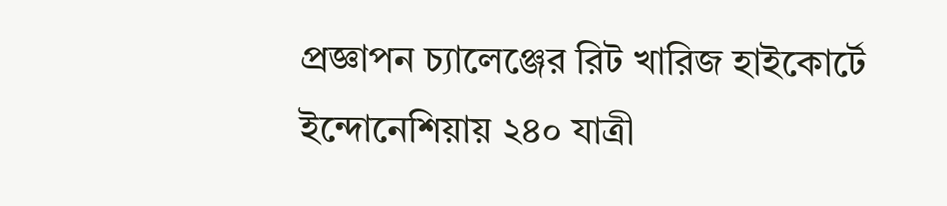প্রজ্ঞাপন চ্যালেঞ্জের রিট খারিজ হাইকোর্টে ইন্দোনেশিয়ায় ২৪০ যাত্রী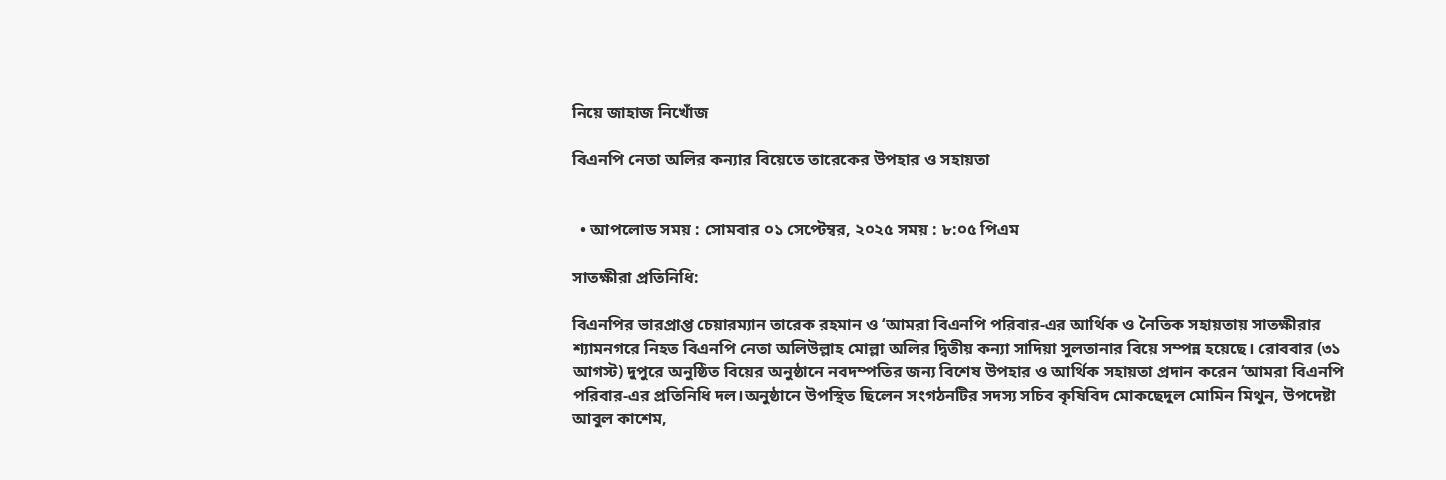নিয়ে জাহাজ নিখোঁজ

বিএনপি নেতা অলির কন্যার বিয়েতে তারেকের উপহার ও সহায়তা


  • আপলোড সময় : সোমবার ০১ সেপ্টেম্বর, ২০২৫ সময় : ৮:০৫ পিএম

সাতক্ষীরা প্রতিনিধি:

বিএনপির ভারপ্রাপ্ত চেয়ারম্যান তারেক রহমান ও ‘আমরা বিএনপি পরিবার-এর আর্থিক ও নৈতিক সহায়তায় সাতক্ষীরার শ্যামনগরে নিহত বিএনপি নেতা অলিউল্লাহ মোল্লা অলির দ্বিতীয় কন্যা সাদিয়া সুলতানার বিয়ে সম্পন্ন হয়েছে। রোববার (৩১ আগস্ট) দুপুরে অনুষ্ঠিত বিয়ের অনুষ্ঠানে নবদম্পতির জন্য বিশেষ উপহার ও আর্থিক সহায়তা প্রদান করেন ‘আমরা বিএনপি পরিবার-এর প্রতিনিধি দল।অনুষ্ঠানে উপস্থিত ছিলেন সংগঠনটির সদস্য সচিব কৃষিবিদ মোকছেদুল মোমিন মিথুন, উপদেষ্টা আবুল কাশেম,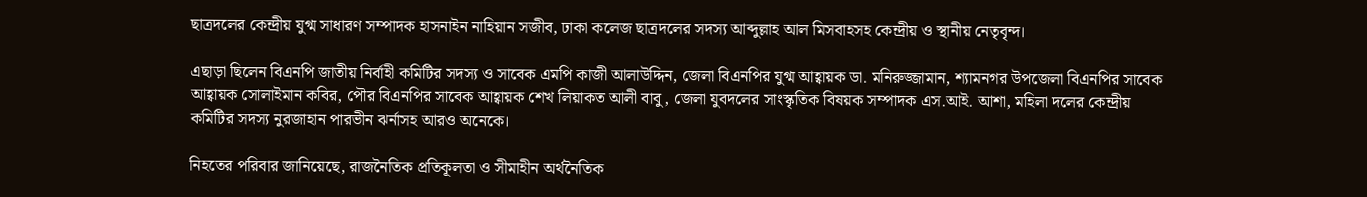ছাত্রদলের কেন্দ্রীয় যুগ্ম সাধারণ সম্পাদক হাসনাইন নাহিয়ান সজীব, ঢাকা কলেজ ছাত্রদলের সদস্য আব্দুল্লাহ আল মিসবাহসহ কেন্দ্রীয় ও স্থানীয় নেতৃবৃন্দ।

এছাড়া ছিলেন বিএনপি জাতীয় নির্বাহী কমিটির সদস্য ও সাবেক এমপি কাজী আলাউদ্দিন, জেলা বিএনপির যুগ্ম আহ্বায়ক ডা. মনিরুজ্জামান, শ্যামনগর উপজেলা বিএনপির সাবেক আহ্বায়ক সোলাইমান কবির, পৌর বিএনপির সাবেক আহ্বায়ক শেখ লিয়াকত আলী বাবু, জেলা যুবদলের সাংস্কৃতিক বিষয়ক সম্পাদক এস.আই. আশা, মহিলা দলের কেন্দ্রীয় কমিটির সদস্য নুরজাহান পারভীন ঝর্নাসহ আরও অনেকে।

নিহতের পরিবার জানিয়েছে, রাজনৈতিক প্রতিকূলতা ও সীমাহীন অর্থনৈতিক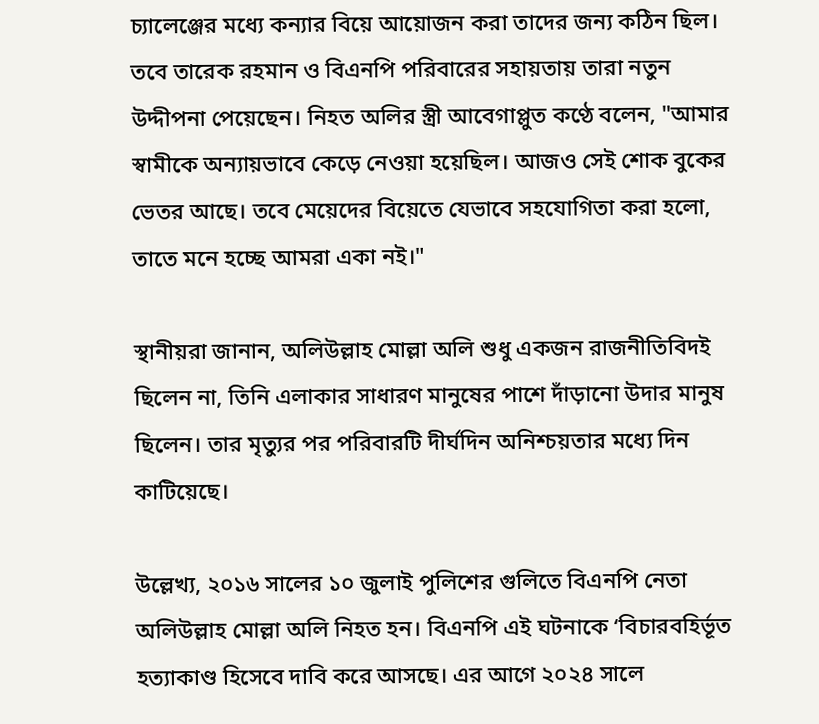চ্যালেঞ্জের মধ্যে কন্যার বিয়ে আয়োজন করা তাদের জন্য কঠিন ছিল। তবে তারেক রহমান ও বিএনপি পরিবারের সহায়তায় তারা নতুন উদ্দীপনা পেয়েছেন। নিহত অলির স্ত্রী আবেগাপ্লুত কণ্ঠে বলেন, "আমার স্বামীকে অন্যায়ভাবে কেড়ে নেওয়া হয়েছিল। আজও সেই শোক বুকের ভেতর আছে। তবে মেয়েদের বিয়েতে যেভাবে সহযোগিতা করা হলো, তাতে মনে হচ্ছে আমরা একা নই।"

স্থানীয়রা জানান, অলিউল্লাহ মোল্লা অলি শুধু একজন রাজনীতিবিদই ছিলেন না, তিনি এলাকার সাধারণ মানুষের পাশে দাঁড়ানো উদার মানুষ ছিলেন। তার মৃত্যুর পর পরিবারটি দীর্ঘদিন অনিশ্চয়তার মধ্যে দিন কাটিয়েছে।

উল্লেখ্য, ২০১৬ সালের ১০ জুলাই পুলিশের গুলিতে বিএনপি নেতা অলিউল্লাহ মোল্লা অলি নিহত হন। বিএনপি এই ঘটনাকে ‘বিচারবহির্ভূত হত্যাকাণ্ড হিসেবে দাবি করে আসছে। এর আগে ২০২৪ সালে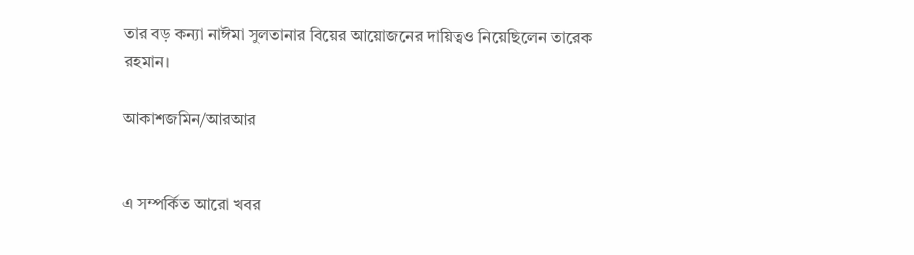তার বড় কন্যা নাঈমা সুলতানার বিয়ের আয়োজনের দায়িত্বও নিয়েছিলেন তারেক রহমান।

আকাশজমিন/আরআর


এ সম্পর্কিত আরো খবর